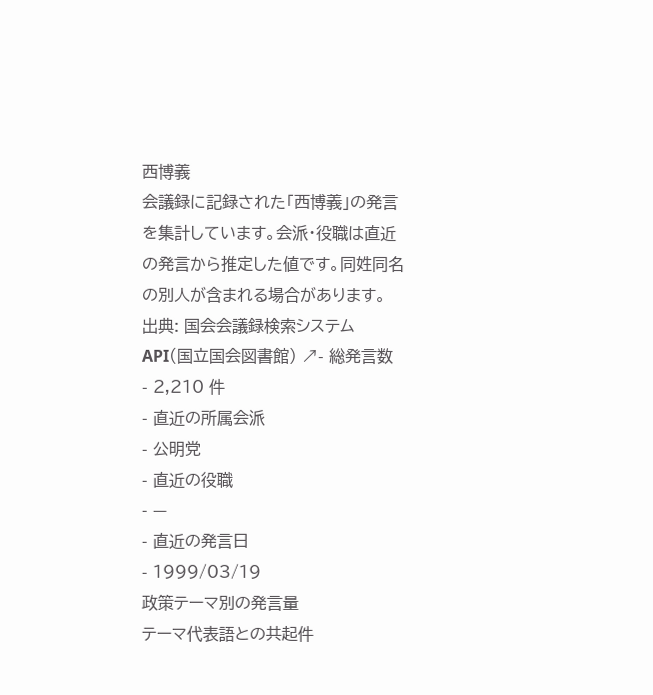西博義
会議録に記録された「西博義」の発言を集計しています。会派・役職は直近の発言から推定した値です。同姓同名の別人が含まれる場合があります。
出典: 国会会議録検索システム API(国立国会図書館) ↗- 総発言数
- 2,210 件
- 直近の所属会派
- 公明党
- 直近の役職
- —
- 直近の発言日
- 1999/03/19
政策テーマ別の発言量
テーマ代表語との共起件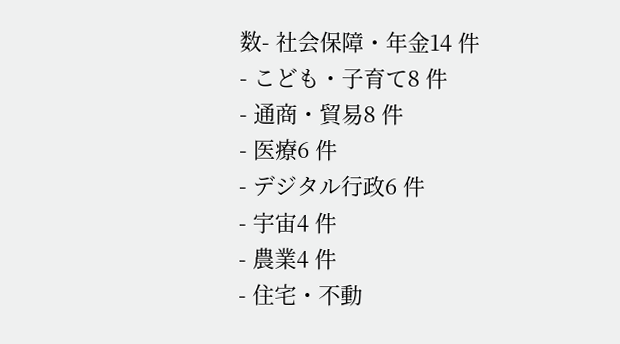数- 社会保障・年金14 件
- こども・子育て8 件
- 通商・貿易8 件
- 医療6 件
- デジタル行政6 件
- 宇宙4 件
- 農業4 件
- 住宅・不動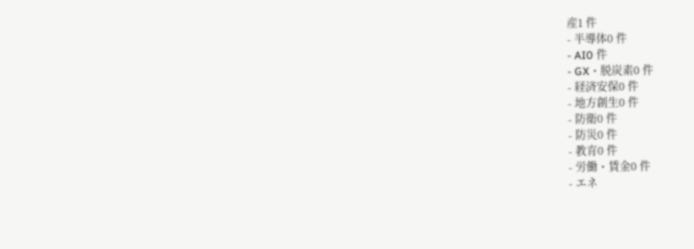産1 件
- 半導体0 件
- AI0 件
- GX・脱炭素0 件
- 経済安保0 件
- 地方創生0 件
- 防衛0 件
- 防災0 件
- 教育0 件
- 労働・賃金0 件
- エネ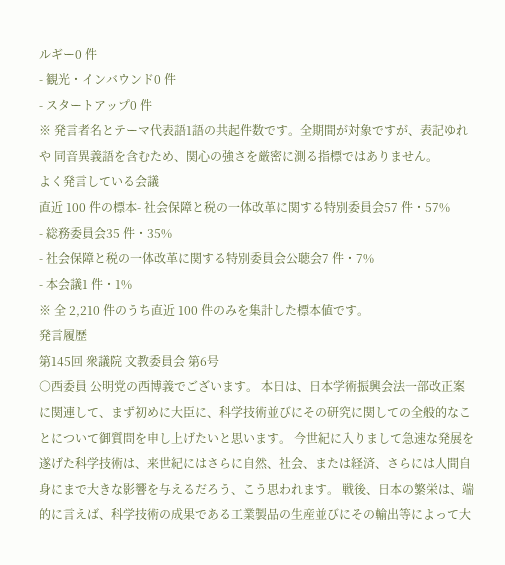ルギー0 件
- 観光・インバウンド0 件
- スタートアップ0 件
※ 発言者名とテーマ代表語1語の共起件数です。全期間が対象ですが、表記ゆれや 同音異義語を含むため、関心の強さを厳密に測る指標ではありません。
よく発言している会議
直近 100 件の標本- 社会保障と税の一体改革に関する特別委員会57 件・57%
- 総務委員会35 件・35%
- 社会保障と税の一体改革に関する特別委員会公聴会7 件・7%
- 本会議1 件・1%
※ 全 2,210 件のうち直近 100 件のみを集計した標本値です。
発言履歴
第145回 衆議院 文教委員会 第6号
○西委員 公明党の西博義でございます。 本日は、日本学術振興会法一部改正案に関連して、まず初めに大臣に、科学技術並びにその研究に関しての全般的なことについて御質問を申し上げたいと思います。 今世紀に入りまして急速な発展を遂げた科学技術は、来世紀にはさらに自然、社会、または経済、さらには人間自身にまで大きな影響を与えるだろう、こう思われます。 戦後、日本の繁栄は、端的に言えば、科学技術の成果である工業製品の生産並びにその輸出等によって大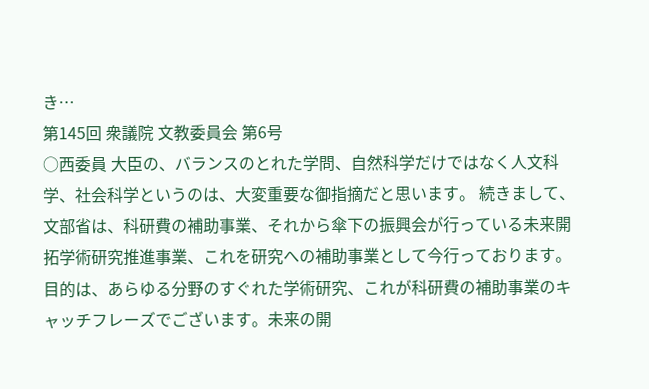き…
第145回 衆議院 文教委員会 第6号
○西委員 大臣の、バランスのとれた学問、自然科学だけではなく人文科学、社会科学というのは、大変重要な御指摘だと思います。 続きまして、文部省は、科研費の補助事業、それから傘下の振興会が行っている未来開拓学術研究推進事業、これを研究への補助事業として今行っております。目的は、あらゆる分野のすぐれた学術研究、これが科研費の補助事業のキャッチフレーズでございます。未来の開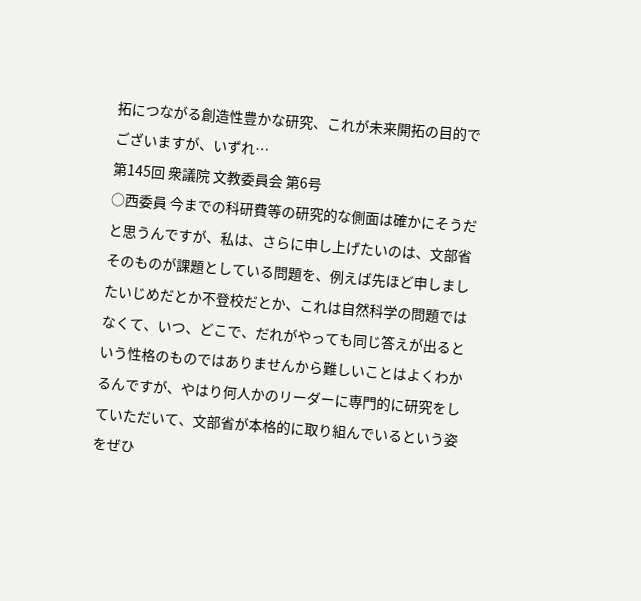拓につながる創造性豊かな研究、これが未来開拓の目的でございますが、いずれ…
第145回 衆議院 文教委員会 第6号
○西委員 今までの科研費等の研究的な側面は確かにそうだと思うんですが、私は、さらに申し上げたいのは、文部省そのものが課題としている問題を、例えば先ほど申しましたいじめだとか不登校だとか、これは自然科学の問題ではなくて、いつ、どこで、だれがやっても同じ答えが出るという性格のものではありませんから難しいことはよくわかるんですが、やはり何人かのリーダーに専門的に研究をしていただいて、文部省が本格的に取り組んでいるという姿をぜひ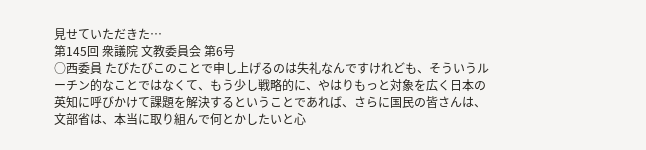見せていただきた…
第145回 衆議院 文教委員会 第6号
○西委員 たびたびこのことで申し上げるのは失礼なんですけれども、そういうルーチン的なことではなくて、もう少し戦略的に、やはりもっと対象を広く日本の英知に呼びかけて課題を解決するということであれば、さらに国民の皆さんは、文部省は、本当に取り組んで何とかしたいと心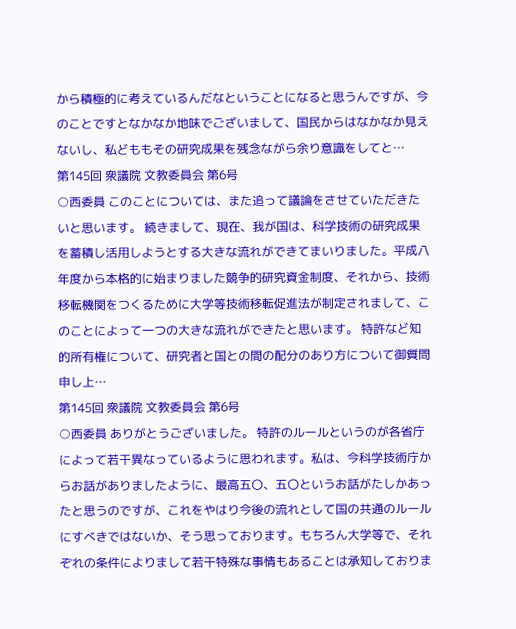から積極的に考えているんだなということになると思うんですが、今のことですとなかなか地味でございまして、国民からはなかなか見えないし、私どももその研究成果を残念ながら余り意識をしてと…
第145回 衆議院 文教委員会 第6号
○西委員 このことについては、また追って議論をさせていただきたいと思います。 続きまして、現在、我が国は、科学技術の研究成果を蓄積し活用しようとする大きな流れができてまいりました。平成八年度から本格的に始まりました競争的研究資金制度、それから、技術移転機関をつくるために大学等技術移転促進法が制定されまして、このことによって一つの大きな流れができたと思います。 特許など知的所有権について、研究者と国との間の配分のあり方について御質問申し上…
第145回 衆議院 文教委員会 第6号
○西委員 ありがとうございました。 特許のルールというのが各省庁によって若干異なっているように思われます。私は、今科学技術庁からお話がありましたように、最高五〇、五〇というお話がたしかあったと思うのですが、これをやはり今後の流れとして国の共通のルールにすべきではないか、そう思っております。もちろん大学等で、それぞれの条件によりまして若干特殊な事情もあることは承知しておりま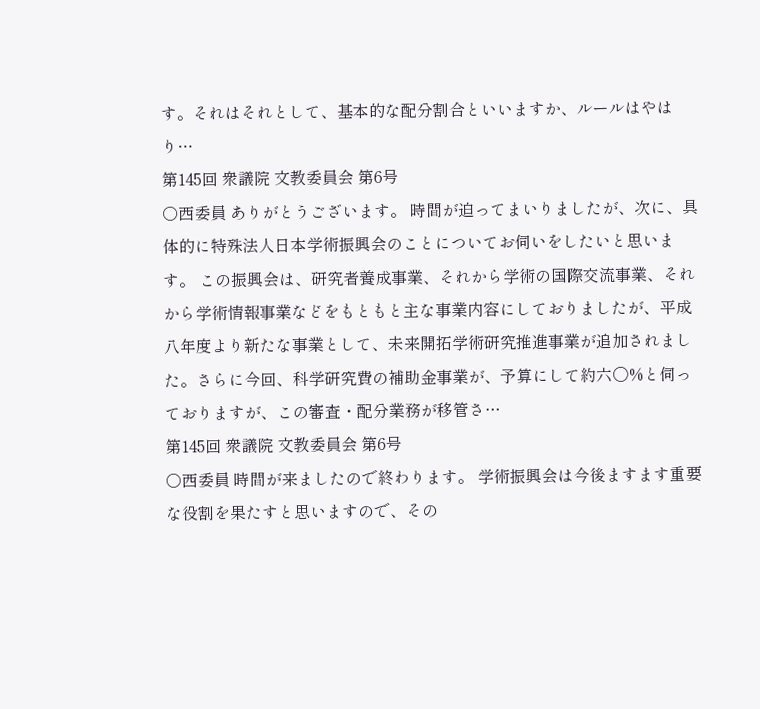す。それはそれとして、基本的な配分割合といいますか、ルールはやはり…
第145回 衆議院 文教委員会 第6号
○西委員 ありがとうございます。 時間が迫ってまいりましたが、次に、具体的に特殊法人日本学術振興会のことについてお伺いをしたいと思います。 この振興会は、研究者養成事業、それから学術の国際交流事業、それから学術情報事業などをもともと主な事業内容にしておりましたが、平成八年度より新たな事業として、未来開拓学術研究推進事業が追加されました。さらに今回、科学研究費の補助金事業が、予算にして約六〇%と伺っておりますが、この審査・配分業務が移管さ…
第145回 衆議院 文教委員会 第6号
○西委員 時間が来ましたので終わります。 学術振興会は今後ますます重要な役割を果たすと思いますので、その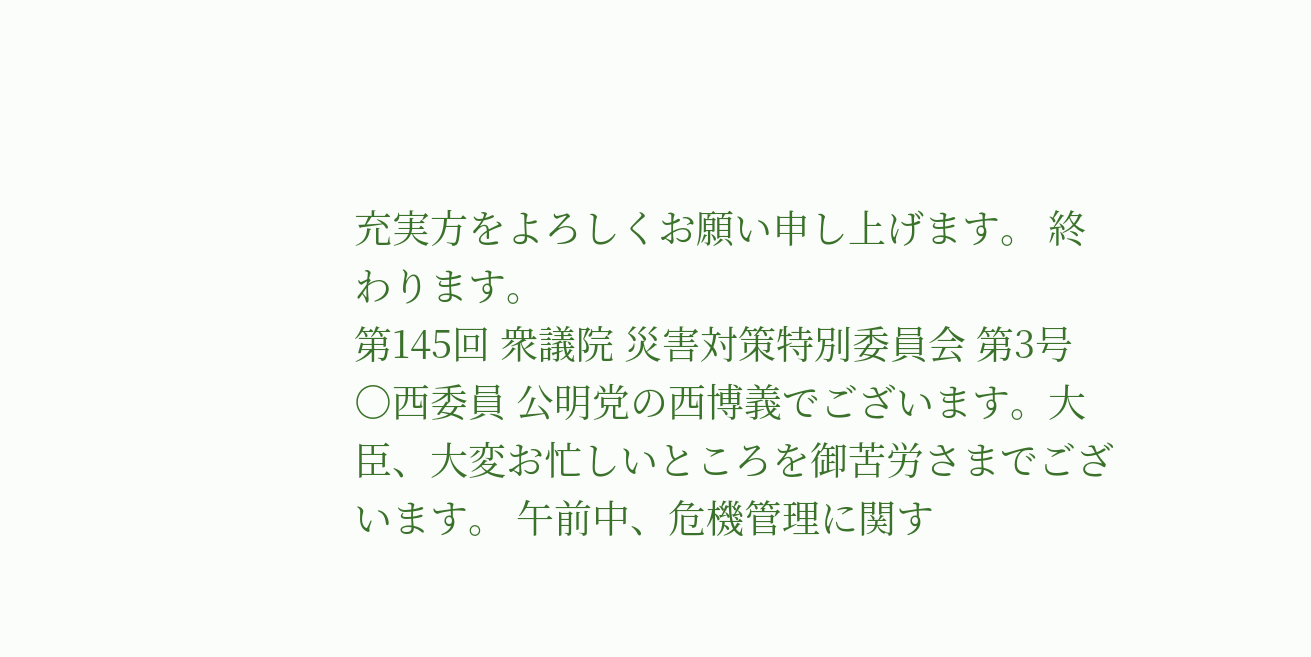充実方をよろしくお願い申し上げます。 終わります。
第145回 衆議院 災害対策特別委員会 第3号
○西委員 公明党の西博義でございます。大臣、大変お忙しいところを御苦労さまでございます。 午前中、危機管理に関す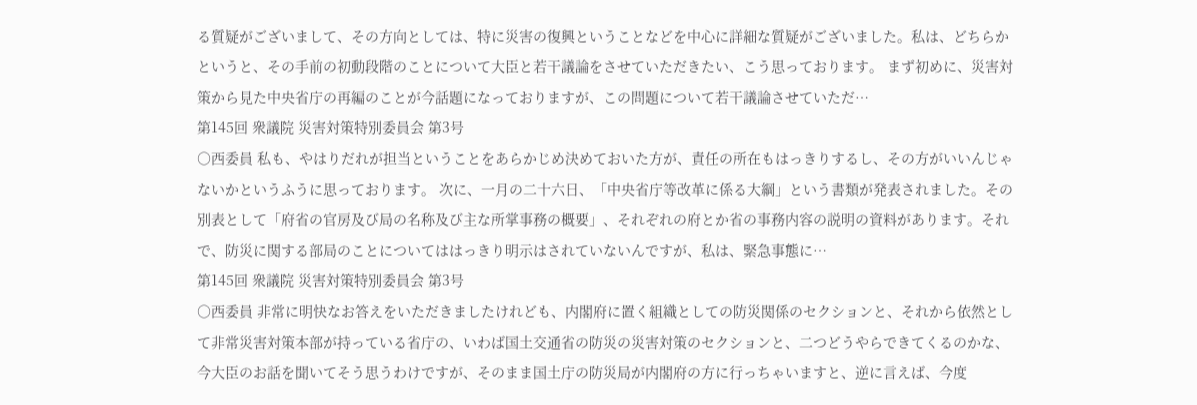る質疑がございまして、その方向としては、特に災害の復興ということなどを中心に詳細な質疑がございました。私は、どちらかというと、その手前の初動段階のことについて大臣と若干議論をさせていただきたい、こう思っております。 まず初めに、災害対策から見た中央省庁の再編のことが今話題になっておりますが、この問題について若干議論させていただ…
第145回 衆議院 災害対策特別委員会 第3号
○西委員 私も、やはりだれが担当ということをあらかじめ決めておいた方が、責任の所在もはっきりするし、その方がいいんじゃないかというふうに思っております。 次に、一月の二十六日、「中央省庁等改革に係る大綱」という書類が発表されました。その別表として「府省の官房及び局の名称及び主な所掌事務の概要」、それぞれの府とか省の事務内容の説明の資料があります。それで、防災に関する部局のことについてははっきり明示はされていないんですが、私は、緊急事態に…
第145回 衆議院 災害対策特別委員会 第3号
○西委員 非常に明快なお答えをいただきましたけれども、内閣府に置く組織としての防災関係のセクションと、それから依然として非常災害対策本部が持っている省庁の、いわば国土交通省の防災の災害対策のセクションと、二つどうやらできてくるのかな、今大臣のお話を聞いてそう思うわけですが、そのまま国土庁の防災局が内閣府の方に行っちゃいますと、逆に言えば、今度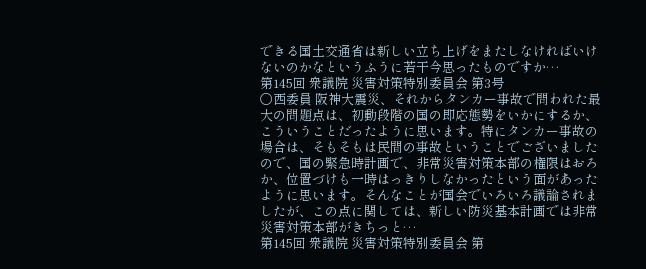できる国土交通省は新しい立ち上げをまたしなければいけないのかなというふうに若干今思ったものですか…
第145回 衆議院 災害対策特別委員会 第3号
○西委員 阪神大震災、それからタンカー事故で問われた最大の問題点は、初動段階の国の即応態勢をいかにするか、こういうことだったように思います。特にタンカー事故の場合は、そもそもは民間の事故ということでございましたので、国の緊急時計画で、非常災害対策本部の権限はおろか、位置づけも一時はっきりしなかったという面があったように思います。そんなことが国会でいろいろ議論されましたが、この点に関しては、新しい防災基本計画では非常災害対策本部がきちっと…
第145回 衆議院 災害対策特別委員会 第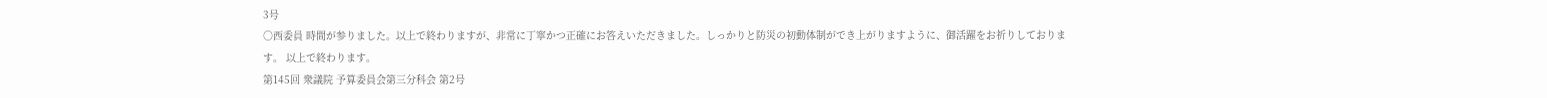3号
○西委員 時間が参りました。以上で終わりますが、非常に丁寧かつ正確にお答えいただきました。しっかりと防災の初動体制ができ上がりますように、御活躍をお祈りしております。 以上で終わります。
第145回 衆議院 予算委員会第三分科会 第2号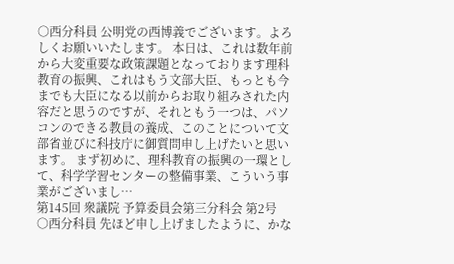○西分科員 公明党の西博義でございます。よろしくお願いいたします。 本日は、これは数年前から大変重要な政策課題となっております理科教育の振興、これはもう文部大臣、もっとも今までも大臣になる以前からお取り組みされた内容だと思うのですが、それともう一つは、パソコンのできる教員の養成、このことについて文部省並びに科技庁に御質問申し上げたいと思います。 まず初めに、理科教育の振興の一環として、科学学習センターの整備事業、こういう事業がございまし…
第145回 衆議院 予算委員会第三分科会 第2号
○西分科員 先ほど申し上げましたように、かな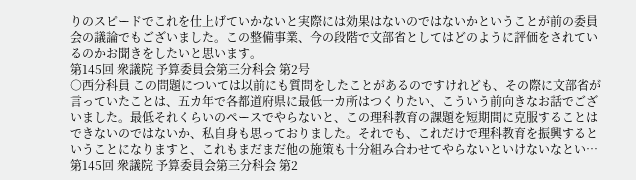りのスピードでこれを仕上げていかないと実際には効果はないのではないかということが前の委員会の議論でもございました。この整備事業、今の段階で文部省としてはどのように評価をされているのかお聞きをしたいと思います。
第145回 衆議院 予算委員会第三分科会 第2号
○西分科員 この問題については以前にも質問をしたことがあるのですけれども、その際に文部省が言っていたことは、五カ年で各都道府県に最低一カ所はつくりたい、こういう前向きなお話でございました。最低それくらいのペースでやらないと、この理科教育の課題を短期間に克服することはできないのではないか、私自身も思っておりました。それでも、これだけで理科教育を振興するということになりますと、これもまだまだ他の施策も十分組み合わせてやらないといけないなとい…
第145回 衆議院 予算委員会第三分科会 第2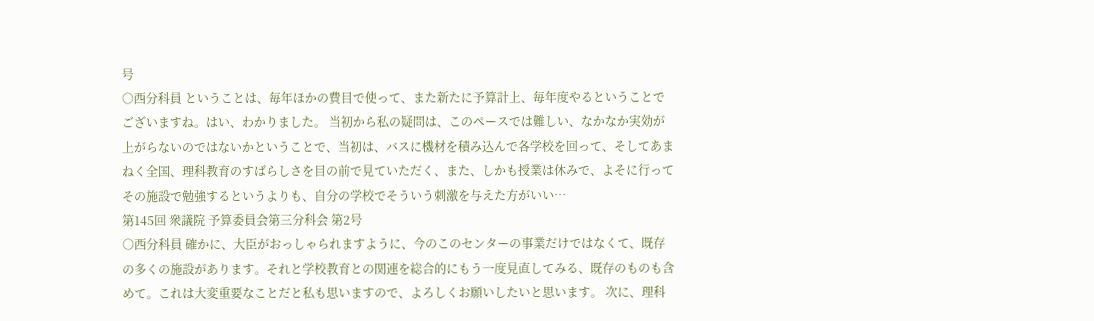号
○西分科員 ということは、毎年ほかの費目で使って、また新たに予算計上、毎年度やるということでございますね。はい、わかりました。 当初から私の疑問は、このペースでは難しい、なかなか実効が上がらないのではないかということで、当初は、バスに機材を積み込んで各学校を回って、そしてあまねく全国、理科教育のすばらしさを目の前で見ていただく、また、しかも授業は休みで、よそに行ってその施設で勉強するというよりも、自分の学校でそういう刺激を与えた方がいい…
第145回 衆議院 予算委員会第三分科会 第2号
○西分科員 確かに、大臣がおっしゃられますように、今のこのセンターの事業だけではなくて、既存の多くの施設があります。それと学校教育との関連を総合的にもう一度見直してみる、既存のものも含めて。これは大変重要なことだと私も思いますので、よろしくお願いしたいと思います。 次に、理科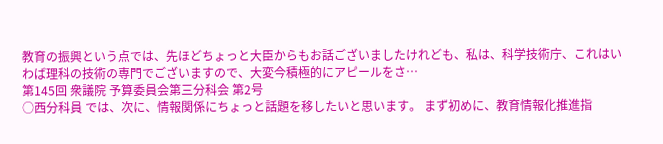教育の振興という点では、先ほどちょっと大臣からもお話ございましたけれども、私は、科学技術庁、これはいわば理科の技術の専門でございますので、大変今積極的にアピールをさ…
第145回 衆議院 予算委員会第三分科会 第2号
○西分科員 では、次に、情報関係にちょっと話題を移したいと思います。 まず初めに、教育情報化推進指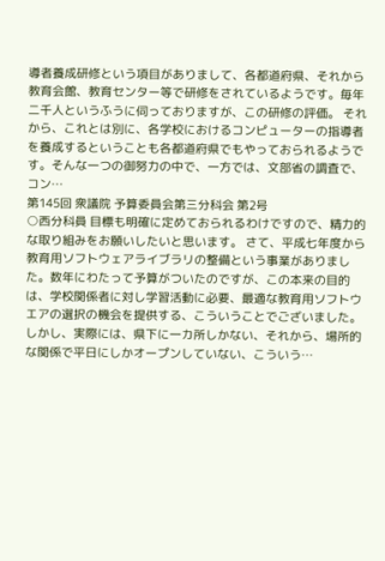導者養成研修という項目がありまして、各都道府県、それから教育会館、教育センター等で研修をされているようです。毎年二千人というふうに伺っておりますが、この研修の評価。 それから、これとは別に、各学校におけるコンピューターの指導者を養成するということも各都道府県でもやっておられるようです。そんな一つの御努力の中で、一方では、文部省の調査で、コン…
第145回 衆議院 予算委員会第三分科会 第2号
○西分科員 目標も明確に定めておられるわけですので、精力的な取り組みをお願いしたいと思います。 さて、平成七年度から教育用ソフトウェアライブラリの整備という事業がありました。数年にわたって予算がついたのですが、この本来の目的は、学校関係者に対し学習活動に必要、最適な教育用ソフトウエアの選択の機会を提供する、こういうことでございました。 しかし、実際には、県下に一カ所しかない、それから、場所的な関係で平日にしかオープンしていない、こういう…